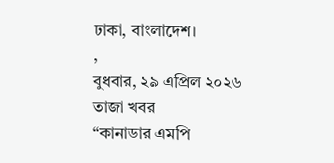ঢাকা, বাংলাদেশ।
,
বুধবার, ২৯ এপ্রিল ২০২৬
তাজা খবর
“কানাডার এমপি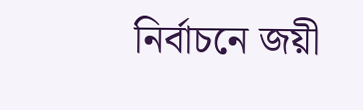নির্বাচনে জয়ী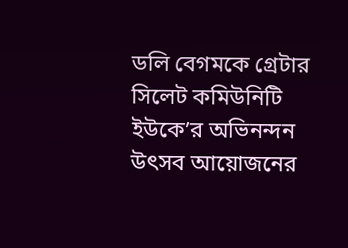ডলি বেগমকে গ্রেটার সিলেট কমিউনিটি ইউকে’র অভিনন্দন
উৎসব আয়োজনের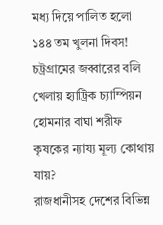মধ্য দিয়ে পালিত হলো ১৪৪ তম খুলনা দিবস!
চট্রগ্রামের জব্বারের বলি খেলায় হ্যাট্রিক চ্যাম্পিয়ন হোমনার বাঘা শরীফ
কৃষকের ন্যায্য মূল্য কোথায় যায়?
রাজধানীসহ দেশের বিভিন্ন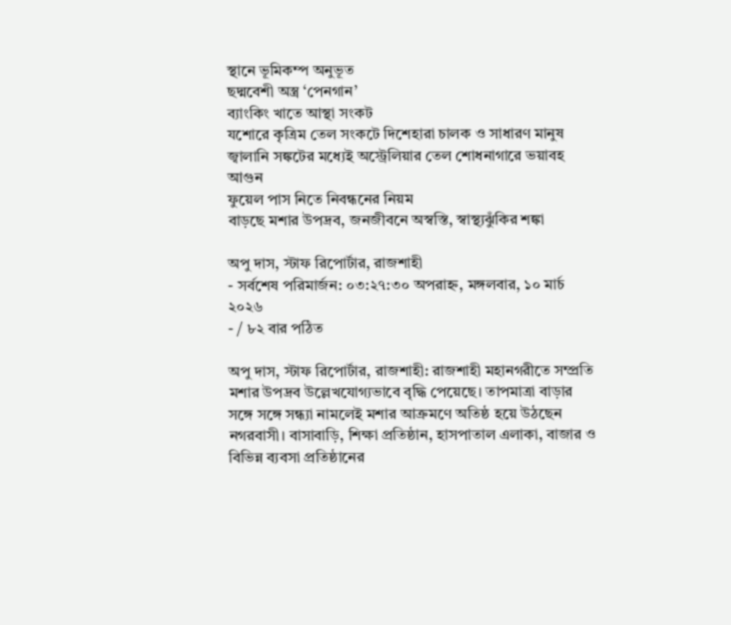স্থানে ভূমিকম্প অনুভূত
ছদ্মবেশী অস্ত্র ‘পেনগান’
ব্যাংকিং খাতে আস্থা সংকট
যশোরে কৃত্রিম তেল সংকটে দিশেহারা চালক ও সাধারণ মানুষ
জ্বালানি সঙ্কটের মধ্যেই অস্ট্রেলিয়ার তেল শোধনাগারে ভয়াবহ আগুন
ফুয়েল পাস নিতে নিবন্ধনের নিয়ম
বাড়ছে মশার উপদ্রব, জনজীবনে অস্বস্তি, স্বাস্থ্যঝুঁকির শঙ্কা

অপু দাস, স্টাফ রিপোর্টার, রাজশাহী
- সর্বশেষ পরিমার্জন: ০৩:২৭:৩০ অপরাহ্ন, মঙ্গলবার, ১০ মার্চ ২০২৬
- / ৮২ বার পঠিত

অপু দাস, স্টাফ রিপোর্টার, রাজশাহী: রাজশাহী মহানগরীতে সম্প্রতি মশার উপদ্রব উল্লেখযোগ্যভাবে বৃদ্ধি পেয়েছে। তাপমাত্রা বাড়ার সঙ্গে সঙ্গে সন্ধ্যা নামলেই মশার আক্রমণে অতিষ্ঠ হয়ে উঠছেন নগরবাসী। বাসাবাড়ি, শিক্ষা প্রতিষ্ঠান, হাসপাতাল এলাকা, বাজার ও বিভিন্ন ব্যবসা প্রতিষ্ঠানের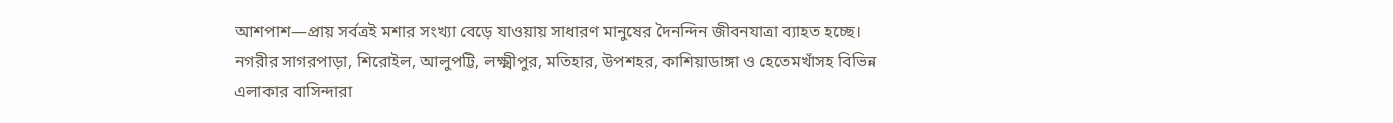আশপাশ—প্রায় সর্বত্রই মশার সংখ্যা বেড়ে যাওয়ায় সাধারণ মানুষের দৈনন্দিন জীবনযাত্রা ব্যাহত হচ্ছে।
নগরীর সাগরপাড়া, শিরোইল, আলুপট্টি, লক্ষ্মীপুর, মতিহার, উপশহর, কাশিয়াডাঙ্গা ও হেতেমখাঁসহ বিভিন্ন এলাকার বাসিন্দারা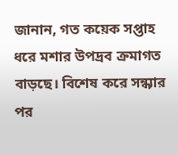জানান, গত কয়েক সপ্তাহ ধরে মশার উপদ্রব ক্রমাগত বাড়ছে। বিশেষ করে সন্ধ্যার পর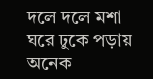দলে দলে মশা ঘরে ঢুকে পড়ায় অনেক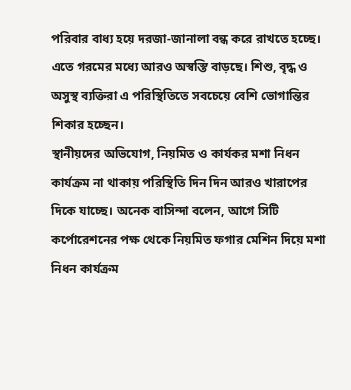পরিবার বাধ্য হয়ে দরজা-জানালা বন্ধ করে রাখতে হচ্ছে। এতে গরমের মধ্যে আরও অস্বস্তি বাড়ছে। শিশু, বৃদ্ধ ও অসুস্থ ব্যক্তিরা এ পরিস্থিতিতে সবচেয়ে বেশি ভোগান্তির শিকার হচ্ছেন।
স্থানীয়দের অভিযোগ, নিয়মিত ও কার্যকর মশা নিধন কার্যক্রম না থাকায় পরিস্থিতি দিন দিন আরও খারাপের দিকে যাচ্ছে। অনেক বাসিন্দা বলেন, আগে সিটি কর্পোরেশনের পক্ষ থেকে নিয়মিত ফগার মেশিন দিয়ে মশা নিধন কার্যক্রম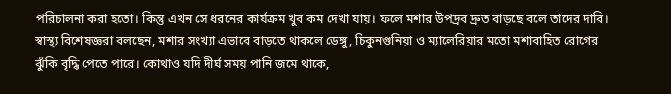পরিচালনা করা হতো। কিন্তু এখন সে ধরনের কার্যক্রম খুব কম দেখা যায়। ফলে মশার উপদ্রব দ্রুত বাড়ছে বলে তাদের দাবি।
স্বাস্থ্য বিশেষজ্ঞরা বলছেন, মশার সংখ্যা এভাবে বাড়তে থাকলে ডেঙ্গু, চিকুনগুনিয়া ও ম্যালেরিয়ার মতো মশাবাহিত রোগের ঝুঁকি বৃদ্ধি পেতে পারে। কোথাও যদি দীর্ঘ সময় পানি জমে থাকে,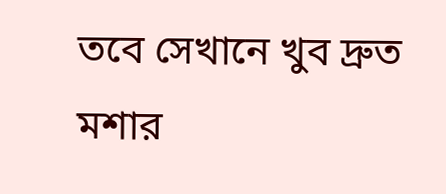তবে সেখানে খুব দ্রুত মশার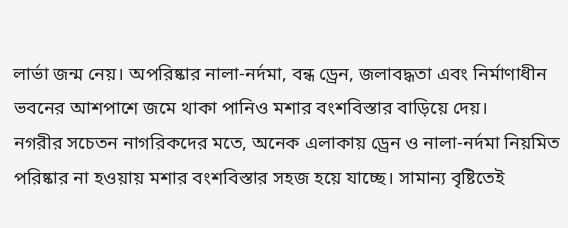লার্ভা জন্ম নেয়। অপরিষ্কার নালা-নর্দমা, বন্ধ ড্রেন, জলাবদ্ধতা এবং নির্মাণাধীন ভবনের আশপাশে জমে থাকা পানিও মশার বংশবিস্তার বাড়িয়ে দেয়।
নগরীর সচেতন নাগরিকদের মতে, অনেক এলাকায় ড্রেন ও নালা-নর্দমা নিয়মিত পরিষ্কার না হওয়ায় মশার বংশবিস্তার সহজ হয়ে যাচ্ছে। সামান্য বৃষ্টিতেই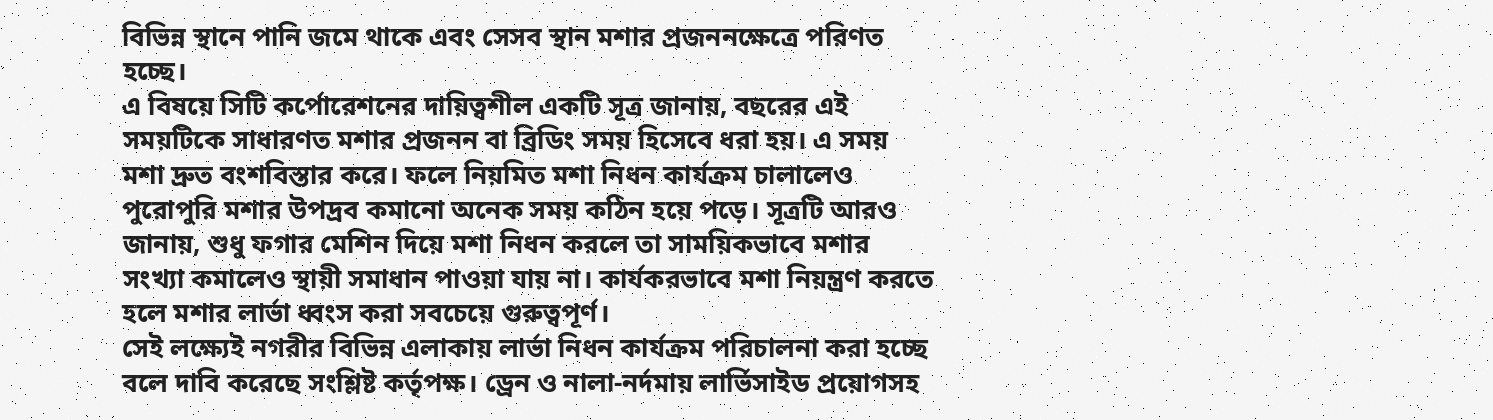বিভিন্ন স্থানে পানি জমে থাকে এবং সেসব স্থান মশার প্রজননক্ষেত্রে পরিণত হচ্ছে।
এ বিষয়ে সিটি কর্পোরেশনের দায়িত্বশীল একটি সূত্র জানায়, বছরের এই সময়টিকে সাধারণত মশার প্রজনন বা ব্রিডিং সময় হিসেবে ধরা হয়। এ সময় মশা দ্রুত বংশবিস্তার করে। ফলে নিয়মিত মশা নিধন কার্যক্রম চালালেও পুরোপুরি মশার উপদ্রব কমানো অনেক সময় কঠিন হয়ে পড়ে। সূত্রটি আরও জানায়, শুধু ফগার মেশিন দিয়ে মশা নিধন করলে তা সাময়িকভাবে মশার সংখ্যা কমালেও স্থায়ী সমাধান পাওয়া যায় না। কার্যকরভাবে মশা নিয়ন্ত্রণ করতে হলে মশার লার্ভা ধ্বংস করা সবচেয়ে গুরুত্বপূর্ণ।
সেই লক্ষ্যেই নগরীর বিভিন্ন এলাকায় লার্ভা নিধন কার্যক্রম পরিচালনা করা হচ্ছে বলে দাবি করেছে সংশ্লিষ্ট কর্তৃপক্ষ। ড্রেন ও নালা-নর্দমায় লার্ভিসাইড প্রয়োগসহ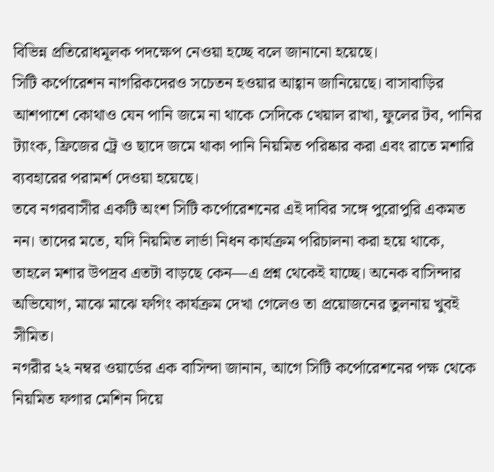বিভিন্ন প্রতিরোধমূলক পদক্ষেপ নেওয়া হচ্ছে বলে জানানো হয়েছে।
সিটি কর্পোরেশন নাগরিকদেরও সচেতন হওয়ার আহ্বান জানিয়েছে। বাসাবাড়ির আশপাশে কোথাও যেন পানি জমে না থাকে সেদিকে খেয়াল রাখা, ফুলের টব, পানির ট্যাংক, ফ্রিজের ট্রে ও ছাদে জমে থাকা পানি নিয়মিত পরিষ্কার করা এবং রাতে মশারি ব্যবহারের পরামর্শ দেওয়া হয়েছে।
তবে নগরবাসীর একটি অংশ সিটি কর্পোরেশনের এই দাবির সঙ্গে পুরোপুরি একমত নন। তাদের মতে, যদি নিয়মিত লার্ভা নিধন কার্যক্রম পরিচালনা করা হয়ে থাকে, তাহলে মশার উপদ্রব এতটা বাড়ছে কেন—এ প্রশ্ন থেকেই যাচ্ছে। অনেক বাসিন্দার অভিযোগ, মাঝে মাঝে ফগিং কার্যক্রম দেখা গেলেও তা প্রয়োজনের তুলনায় খুবই সীমিত।
নগরীর ২২ নম্বর ওয়ার্ডের এক বাসিন্দা জানান, আগে সিটি কর্পোরেশনের পক্ষ থেকে নিয়মিত ফগার মেশিন দিয়ে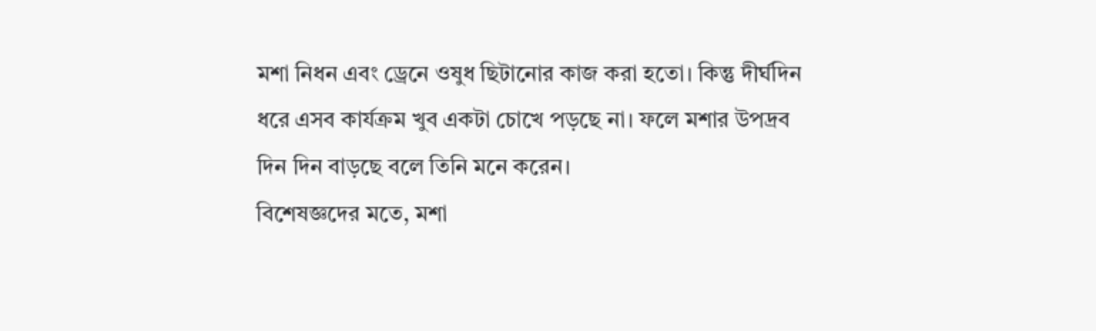মশা নিধন এবং ড্রেনে ওষুধ ছিটানোর কাজ করা হতো। কিন্তু দীর্ঘদিন ধরে এসব কার্যক্রম খুব একটা চোখে পড়ছে না। ফলে মশার উপদ্রব দিন দিন বাড়ছে বলে তিনি মনে করেন।
বিশেষজ্ঞদের মতে, মশা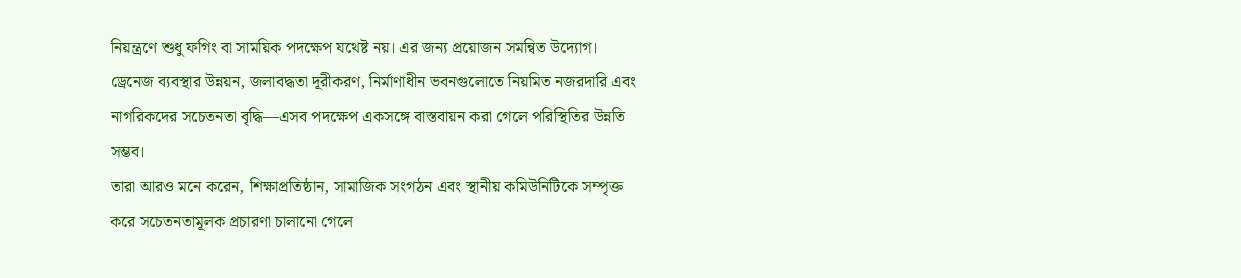নিয়ন্ত্রণে শুধু ফগিং বা সাময়িক পদক্ষেপ যথেষ্ট নয়। এর জন্য প্রয়োজন সমন্বিত উদ্যোগ। ড্রেনেজ ব্যবস্থার উন্নয়ন, জলাবদ্ধতা দূরীকরণ, নির্মাণাধীন ভবনগুলোতে নিয়মিত নজরদারি এবং নাগরিকদের সচেতনতা বৃদ্ধি—এসব পদক্ষেপ একসঙ্গে বাস্তবায়ন করা গেলে পরিস্থিতির উন্নতি সম্ভব।
তারা আরও মনে করেন, শিক্ষাপ্রতিষ্ঠান, সামাজিক সংগঠন এবং স্থানীয় কমিউনিটিকে সম্পৃক্ত করে সচেতনতামূলক প্রচারণা চালানো গেলে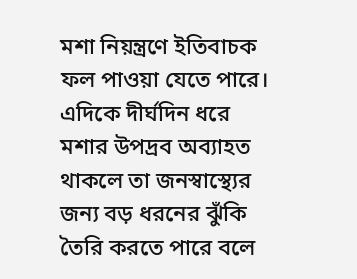মশা নিয়ন্ত্রণে ইতিবাচক ফল পাওয়া যেতে পারে।
এদিকে দীর্ঘদিন ধরে মশার উপদ্রব অব্যাহত থাকলে তা জনস্বাস্থ্যের জন্য বড় ধরনের ঝুঁকি তৈরি করতে পারে বলে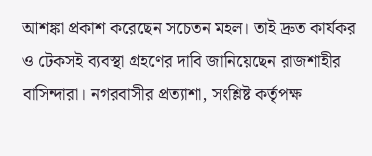আশঙ্কা প্রকাশ করেছেন সচেতন মহল। তাই দ্রুত কার্যকর ও টেকসই ব্যবস্থা গ্রহণের দাবি জানিয়েছেন রাজশাহীর বাসিন্দারা। নগরবাসীর প্রত্যাশা, সংশ্লিষ্ট কর্তৃপক্ষ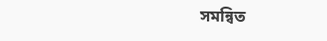সমন্বিত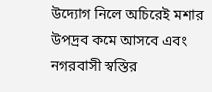উদ্যোগ নিলে অচিরেই মশার উপদ্রব কমে আসবে এবং নগরবাসী স্বস্তির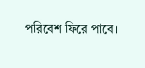পরিবেশ ফিরে পাবে।